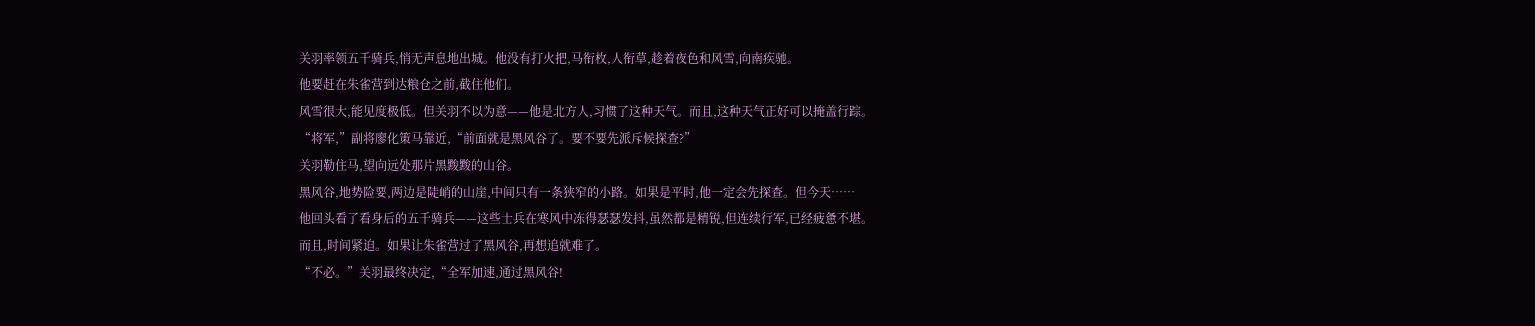关羽率领五千骑兵,悄无声息地出城。他没有打火把,马衔枚,人衔草,趁着夜色和风雪,向南疾驰。
他要赶在朱雀营到达粮仓之前,截住他们。
风雪很大,能见度极低。但关羽不以为意——他是北方人,习惯了这种天气。而且,这种天气正好可以掩盖行踪。
“将军,”副将廖化策马靠近,“前面就是黑风谷了。要不要先派斥候探查?”
关羽勒住马,望向远处那片黑黢黢的山谷。
黑风谷,地势险要,两边是陡峭的山崖,中间只有一条狭窄的小路。如果是平时,他一定会先探查。但今天……
他回头看了看身后的五千骑兵——这些士兵在寒风中冻得瑟瑟发抖,虽然都是精锐,但连续行军,已经疲惫不堪。
而且,时间紧迫。如果让朱雀营过了黑风谷,再想追就难了。
“不必。”关羽最终决定,“全军加速,通过黑风谷!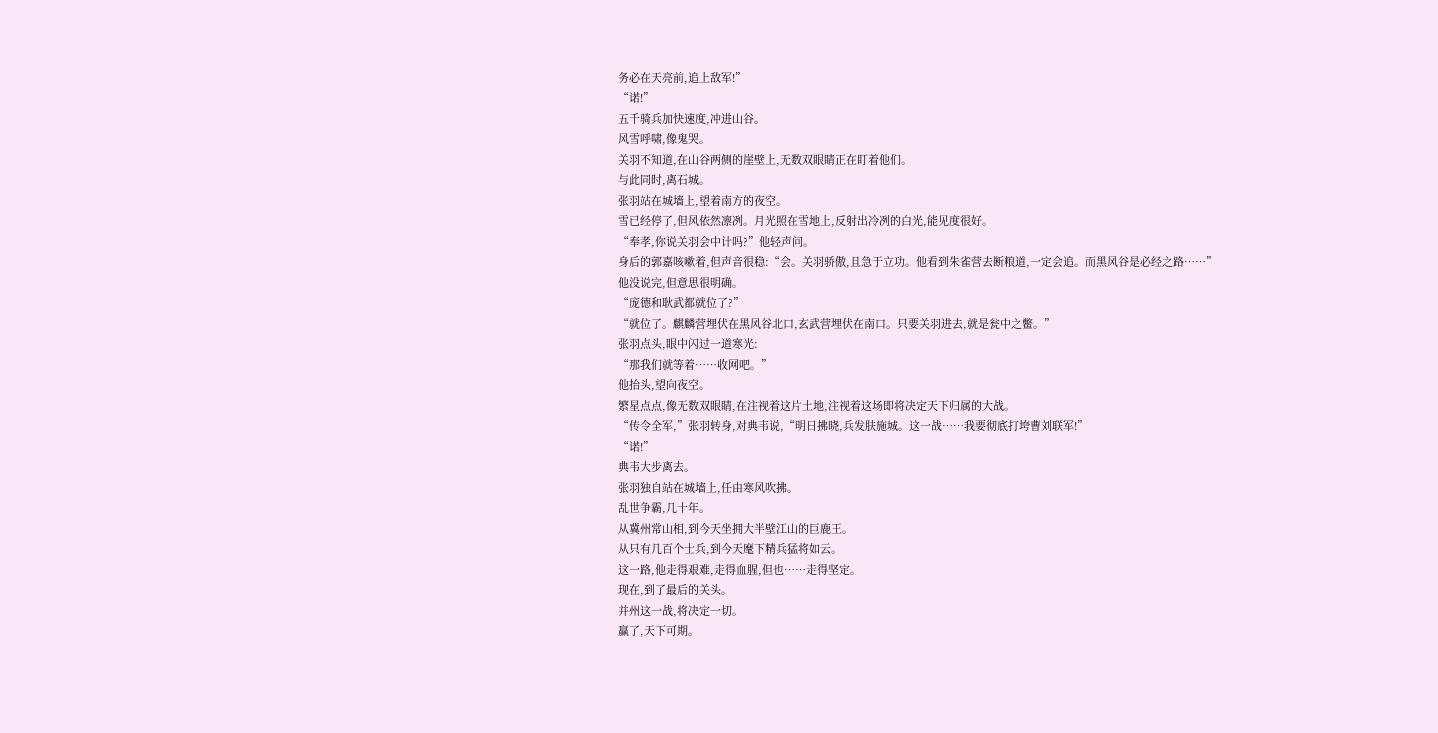务必在天亮前,追上敌军!”
“诺!”
五千骑兵加快速度,冲进山谷。
风雪呼啸,像鬼哭。
关羽不知道,在山谷两侧的崖壁上,无数双眼睛正在盯着他们。
与此同时,离石城。
张羽站在城墙上,望着南方的夜空。
雪已经停了,但风依然凛冽。月光照在雪地上,反射出冷冽的白光,能见度很好。
“奉孝,你说关羽会中计吗?”他轻声问。
身后的郭嘉咳嗽着,但声音很稳:“会。关羽骄傲,且急于立功。他看到朱雀营去断粮道,一定会追。而黑风谷是必经之路……”
他没说完,但意思很明确。
“庞德和耿武都就位了?”
“就位了。麒麟营埋伏在黑风谷北口,玄武营埋伏在南口。只要关羽进去,就是瓮中之鳖。”
张羽点头,眼中闪过一道寒光:
“那我们就等着……收网吧。”
他抬头,望向夜空。
繁星点点,像无数双眼睛,在注视着这片土地,注视着这场即将决定天下归属的大战。
“传令全军,”张羽转身,对典韦说,“明日拂晓,兵发肤施城。这一战……我要彻底打垮曹刘联军!”
“诺!”
典韦大步离去。
张羽独自站在城墙上,任由寒风吹拂。
乱世争霸,几十年。
从冀州常山相,到今天坐拥大半壁江山的巨鹿王。
从只有几百个士兵,到今天麾下精兵猛将如云。
这一路,他走得艰难,走得血腥,但也……走得坚定。
现在,到了最后的关头。
并州这一战,将决定一切。
赢了,天下可期。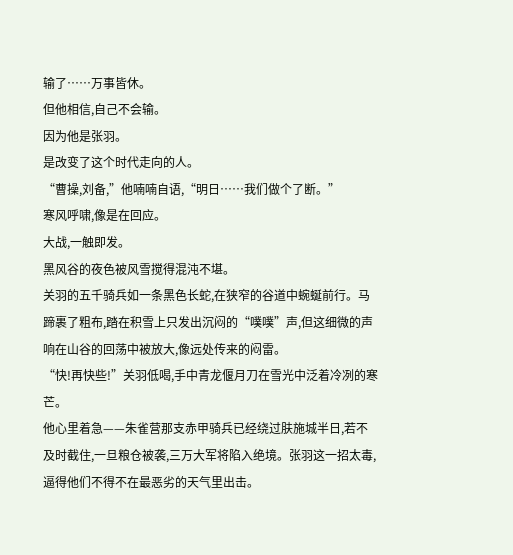输了……万事皆休。
但他相信,自己不会输。
因为他是张羽。
是改变了这个时代走向的人。
“曹操,刘备,”他喃喃自语,“明日……我们做个了断。”
寒风呼啸,像是在回应。
大战,一触即发。
黑风谷的夜色被风雪搅得混沌不堪。
关羽的五千骑兵如一条黑色长蛇,在狭窄的谷道中蜿蜒前行。马蹄裹了粗布,踏在积雪上只发出沉闷的“噗噗”声,但这细微的声响在山谷的回荡中被放大,像远处传来的闷雷。
“快!再快些!”关羽低喝,手中青龙偃月刀在雪光中泛着冷冽的寒芒。
他心里着急——朱雀营那支赤甲骑兵已经绕过肤施城半日,若不及时截住,一旦粮仓被袭,三万大军将陷入绝境。张羽这一招太毒,逼得他们不得不在最恶劣的天气里出击。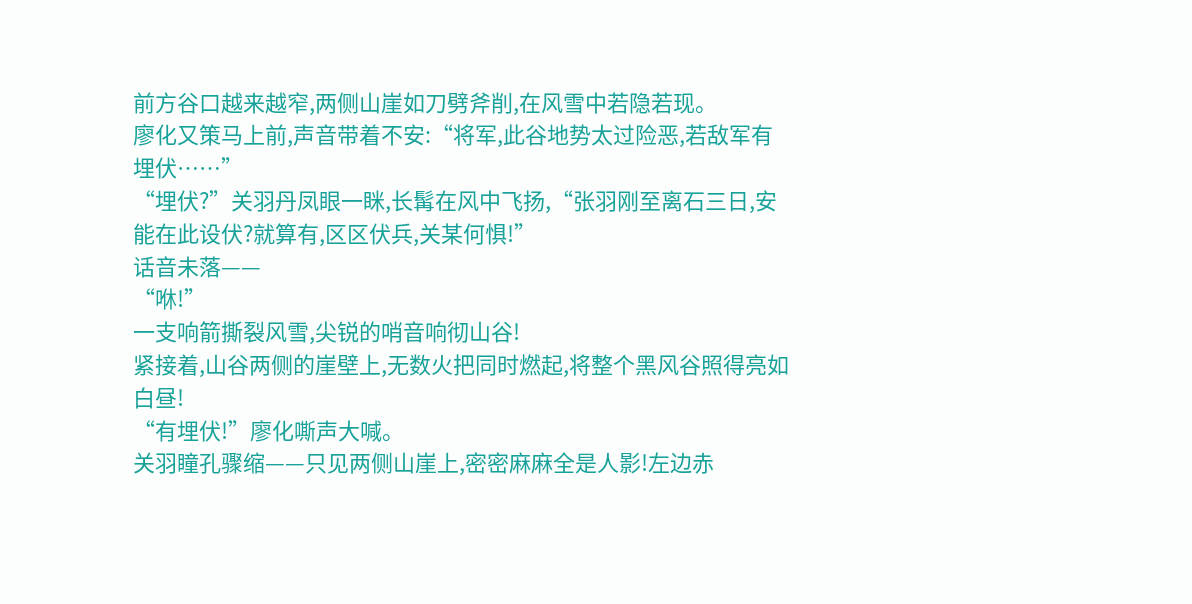前方谷口越来越窄,两侧山崖如刀劈斧削,在风雪中若隐若现。
廖化又策马上前,声音带着不安:“将军,此谷地势太过险恶,若敌军有埋伏……”
“埋伏?”关羽丹凤眼一眯,长髯在风中飞扬,“张羽刚至离石三日,安能在此设伏?就算有,区区伏兵,关某何惧!”
话音未落——
“咻!”
一支响箭撕裂风雪,尖锐的哨音响彻山谷!
紧接着,山谷两侧的崖壁上,无数火把同时燃起,将整个黑风谷照得亮如白昼!
“有埋伏!”廖化嘶声大喊。
关羽瞳孔骤缩——只见两侧山崖上,密密麻麻全是人影!左边赤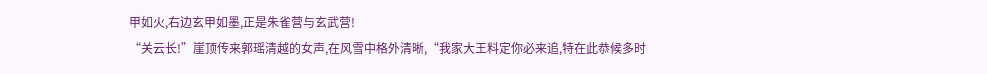甲如火,右边玄甲如墨,正是朱雀营与玄武营!
“关云长!”崖顶传来郭瑶清越的女声,在风雪中格外清晰,“我家大王料定你必来追,特在此恭候多时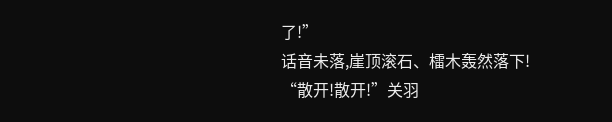了!”
话音未落,崖顶滚石、檑木轰然落下!
“散开!散开!”关羽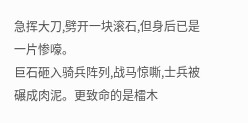急挥大刀,劈开一块滚石,但身后已是一片惨嚎。
巨石砸入骑兵阵列,战马惊嘶,士兵被碾成肉泥。更致命的是檑木